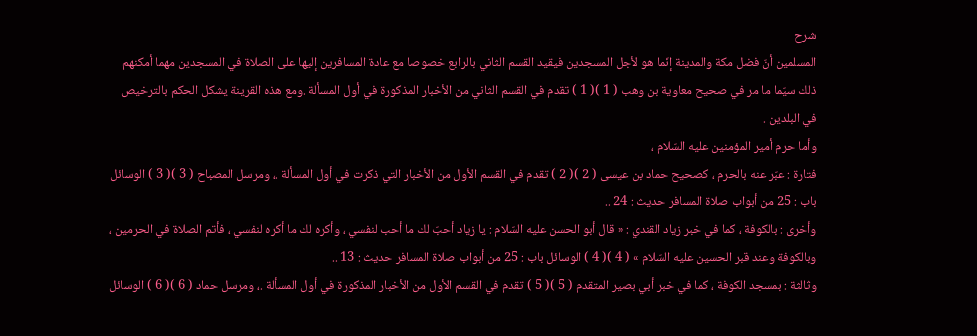شرح
المسلمين أنّ فضل مكة والمدينة إنّما هو لأجل المسجدين فيقيد القسم الثاني بالرابع خصوصا مع عادة المسافرين إليها على الصلاة في المسجدين مهما أمكنهم ذلك سيّما ما مر في صحيح معاوية بن وهب ( 1 )( 1 ) تقدم في القسم الثاني من الأخبار المذكورة في أول المسألة .ومع هذه القرينة يشكل الحكم بالترخيص في البلدين .
وأما حرم أمير المؤمنين عليه السّلام ،
فتارة : عبّر عنه بالحرم ، كصحيح حماد بن عيسى ( 2 )( 2 ) تقدم في القسم الأول من الأخبار التي ذكرت في أول المسألة .، ومرسل المصباح ( 3 )( 3 ) الوسائل باب : 25 من أبواب صلاة المسافر حديث : 24 ..
وأخرى : بالكوفة ، كما في خبر زياد القندي : « قال أبو الحسن عليه السّلام : يا زياد أحبّ لك ما أحب لنفسي ، وأكره لك ما أكره لنفسي ، فأتم الصلاة في الحرمين ، وبالكوفة وعند قبر الحسين عليه السّلام » ( 4 )( 4 ) الوسائل باب : 25 من أبواب صلاة المسافر حديث : 13 ..
وثالثة : بمسجد الكوفة ، كما في خبر أبي بصير المتقدم ( 5 )( 5 ) تقدم في القسم الأول من الأخبار المذكورة في أول المسألة .، ومرسل حماد ( 6 )( 6 ) الوسائل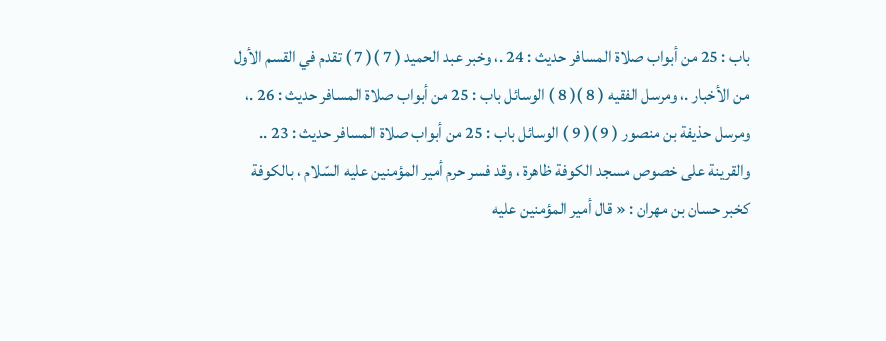باب : 25 من أبواب صلاة المسافر حديث : 24 .، وخبر عبد الحميد ( 7 )( 7 ) تقدم في القسم الأول من الأخبار .، ومرسل الفقيه ( 8 )( 8 ) الوسائل باب : 25 من أبواب صلاة المسافر حديث : 26 .، ومرسل حذيفة بن منصور ( 9 )( 9 ) الوسائل باب : 25 من أبواب صلاة المسافر حديث : 23 .. والقرينة على خصوص مسجد الكوفة ظاهرة ، وقد فسر حرم أمير المؤمنين عليه السّلام ، بالكوفة كخبر حسان بن مهران : « قال أمير المؤمنين عليه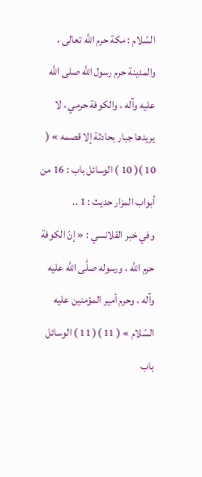السّلام : مكة حرم اللَّه تعالى ، والمدينة حرم رسول اللَّه صلى اللَّه عليه وآله ، والكوفة حرمي ، لا يريدها جبار بحادثة إلا قصمه » ( 10 )( 10 ) الوسائل باب : 16 من أبواب المزار حديث : 1 ..
وفي خبر القلانسي : « إنّ الكوفة حرم اللَّه ، ورسوله صلَّى اللَّه عليه وآله ، وحرم أمير المؤمنين عليه السّلام » ( 11 )( 11 ) الوسائل باب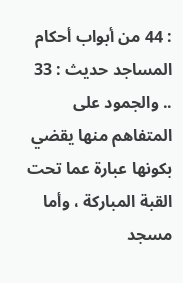: 44 من أبواب أحكام المساجد حديث : 33 .. والجمود على المتفاهم منها يقضي بكونها عبارة عما تحت القبة المباركة ، وأما مسجد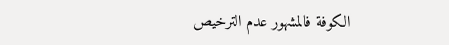الكوفة فالمشهور عدم الترخيص